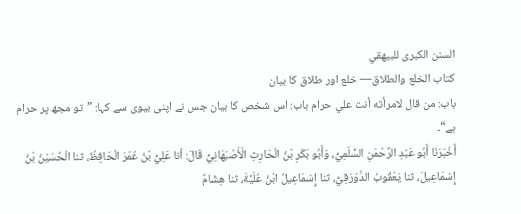السنن الكبرى للبيهقي
كتاب الخلع والطلاق— خلع اور طلاق کا بیان
باب: من قال لامرأته أنت علي حرام باب: اس شخص کا بیان جس نے اپنی بیوی سے کہا: ”تو مجھ پر حرام ہے“۔
أَخْبَرَنَا أَبُو عَبْدِ الرَّحْمَنِ السُّلَمِيُّ، وَأَبُو بَكْرِ بْنُ الْحَارِثِ الْأَصْبَهَانِيُّ قَالَ: أنا عَلِيُّ بْنُ عُمَرَ الْحَافِظُ، ثنا الْحُسَيْنُ بْنُ إِسْمَاعِيلَ، ثنا يَعْقُوبُ الدَّوْرَقِيُّ، ثنا إِسْمَاعِيلُ ابْنُ عُلَيَّةَ، ثنا هِشَامٌ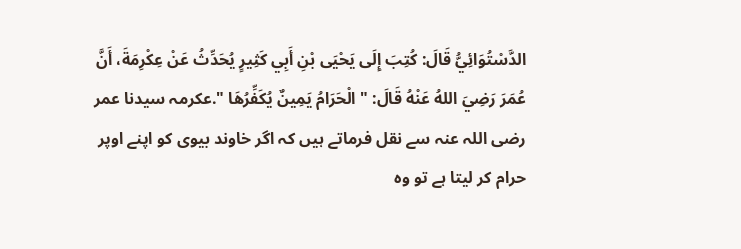الدَّسْتُوَائِيُّ قَالَ: كُتِبَ إِلَى يَحْيَى بْنِ أَبِي كَثِيرٍ يُحَدِّثُ عَنْ عِكْرِمَةَ، أَنَّ عُمَرَ رَضِيَ اللهُ عَنْهُ قَالَ: " الْحَرَامُ يَمِينٌ يُكَفِّرُهَا ".عکرمہ سیدنا عمر رضی اللہ عنہ سے نقل فرماتے ہیں کہ اگر خاوند بیوی کو اپنے اوپر حرام کر لیتا ہے تو وہ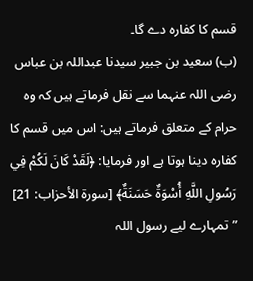قسم کا کفارہ دے گا۔
(ب) سعید بن جبیر سیدنا عبداللہ بن عباس رضی اللہ عنہما سے نقل فرماتے ہیں کہ وہ حرام کے متعلق فرماتے ہیں: اس میں قسم کا کفارہ دینا ہوتا ہے اور فرمایا: ﴿لَقَدْ كَانَ لَكُمْ فِي رَسُولِ اللَّهِ أُسْوَةٌ حَسَنَةٌ﴾ [سورة الأحزاب: 21] ”تمہارے لیے رسول اللہ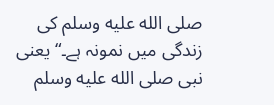صلى الله عليه وسلم کی زندگی میں نمونہ ہے۔“ یعنی نبی صلى الله عليه وسلم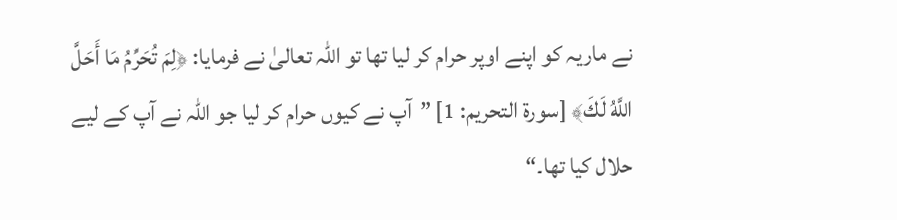نے ماریہ کو اپنے اوپر حرام کر لیا تھا تو اللہ تعالیٰ نے فرمایا: ﴿لِمَ تُحَرِّمُ مَا أَحَلَّ اللَّهُ لَكَ﴾ [سورة التحريم: 1] ”آپ نے کیوں حرام کر لیا جو اللہ نے آپ کے لیے حلال کیا تھا۔“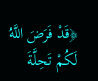﴿قَدْ فَرَضَ اللَّهُ لَكُمْ تَحِلَّةَ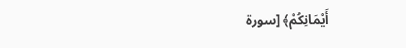أَيْمَانِكُمْ﴾ [سورة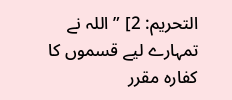التحريم: 2] ”اللہ نے تمہارے لیے قسموں کا کفارہ مقرر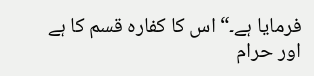فرمایا ہے۔“ اس کا کفارہ قسم کا ہے اور حرام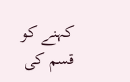کہنے کو قسم کی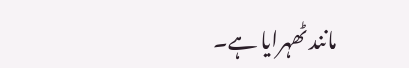مانند ٹھہرایا ہے۔